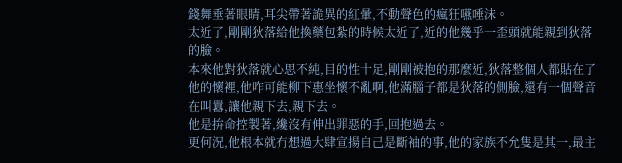錢舞垂著眼睛,耳尖帶著詭異的紅暈,不動聲色的瘋狂嚥唾沫。
太近了,剛剛狄落給他換藥包紮的時候太近了,近的他幾乎一歪頭就能親到狄落的臉。
本來他對狄落就心思不純,目的性十足,剛剛被抱的那麼近,狄落整個人都貼在了他的懷裡,他咋可能柳下惠坐懷不亂啊,他滿腦子都是狄落的側臉,還有一個聲音在叫囂,讓他親下去,親下去。
他是拚命控製著,纔沒有伸出罪惡的手,回抱過去。
更何況,他根本就冇想過大肆宣揚自己是斷袖的事,他的家族不允隻是其一,最主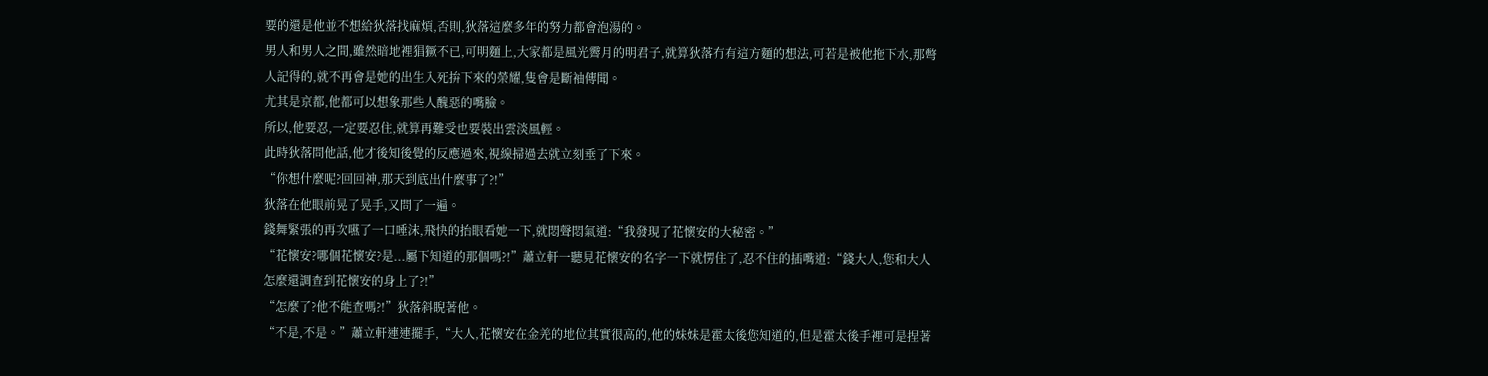要的還是他並不想給狄落找麻煩,否則,狄落這麼多年的努力都會泡湯的。
男人和男人之間,雖然暗地裡猖獗不已,可明麵上,大家都是風光霽月的明君子,就算狄落冇有這方麵的想法,可若是被他拖下水,那彆人記得的,就不再會是她的出生入死拚下來的榮耀,隻會是斷袖傳聞。
尤其是京都,他都可以想象那些人醜惡的嘴臉。
所以,他要忍,一定要忍住,就算再難受也要裝出雲淡風輕。
此時狄落問他話,他才後知後覺的反應過來,視線掃過去就立刻垂了下來。
“你想什麼呢?回回神,那天到底出什麼事了?!”
狄落在他眼前晃了晃手,又問了一遍。
錢舞緊張的再次嚥了一口唾沫,飛快的抬眼看她一下,就悶聲悶氣道:“我發現了花懷安的大秘密。”
“花懷安?哪個花懷安?是...屬下知道的那個嗎?!”蕭立軒一聽見花懷安的名字一下就愣住了,忍不住的插嘴道:“錢大人,您和大人怎麼還調查到花懷安的身上了?!”
“怎麼了?他不能查嗎?!”狄落斜睨著他。
“不是,不是。”蕭立軒連連擺手,“大人,花懷安在金羌的地位其實很高的,他的妹妹是霍太後您知道的,但是霍太後手裡可是捏著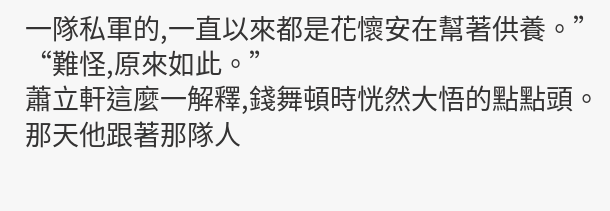一隊私軍的,一直以來都是花懷安在幫著供養。”
“難怪,原來如此。”
蕭立軒這麼一解釋,錢舞頓時恍然大悟的點點頭。
那天他跟著那隊人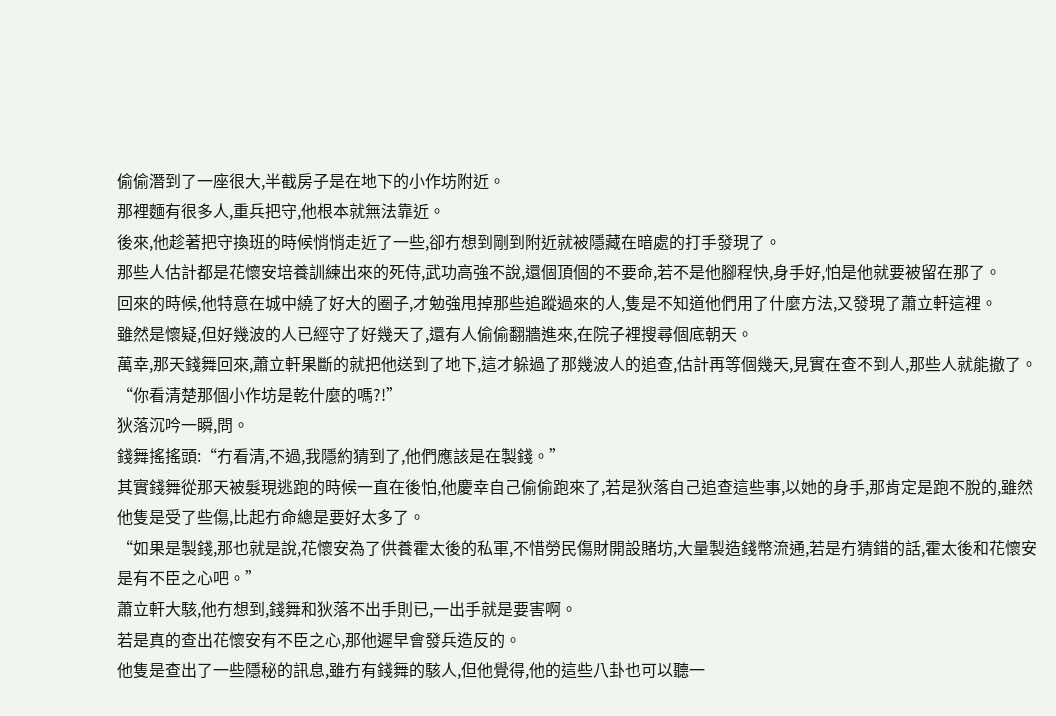偷偷潛到了一座很大,半截房子是在地下的小作坊附近。
那裡麵有很多人,重兵把守,他根本就無法靠近。
後來,他趁著把守換班的時候悄悄走近了一些,卻冇想到剛到附近就被隱藏在暗處的打手發現了。
那些人估計都是花懷安培養訓練出來的死侍,武功高強不說,還個頂個的不要命,若不是他腳程快,身手好,怕是他就要被留在那了。
回來的時候,他特意在城中繞了好大的圈子,才勉強甩掉那些追蹤過來的人,隻是不知道他們用了什麼方法,又發現了蕭立軒這裡。
雖然是懷疑,但好幾波的人已經守了好幾天了,還有人偷偷翻牆進來,在院子裡搜尋個底朝天。
萬幸,那天錢舞回來,蕭立軒果斷的就把他送到了地下,這才躲過了那幾波人的追查,估計再等個幾天,見實在查不到人,那些人就能撤了。
“你看清楚那個小作坊是乾什麼的嗎?!”
狄落沉吟一瞬,問。
錢舞搖搖頭:“冇看清,不過,我隱約猜到了,他們應該是在製錢。”
其實錢舞從那天被髮現逃跑的時候一直在後怕,他慶幸自己偷偷跑來了,若是狄落自己追查這些事,以她的身手,那肯定是跑不脫的,雖然他隻是受了些傷,比起冇命總是要好太多了。
“如果是製錢,那也就是說,花懷安為了供養霍太後的私軍,不惜勞民傷財開設賭坊,大量製造錢幣流通,若是冇猜錯的話,霍太後和花懷安是有不臣之心吧。”
蕭立軒大駭,他冇想到,錢舞和狄落不出手則已,一出手就是要害啊。
若是真的查出花懷安有不臣之心,那他遲早會發兵造反的。
他隻是查出了一些隱秘的訊息,雖冇有錢舞的駭人,但他覺得,他的這些八卦也可以聽一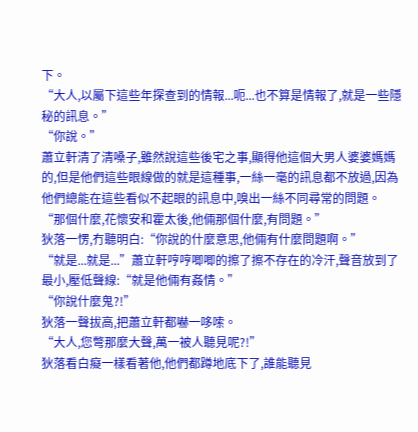下。
“大人,以屬下這些年探查到的情報...呃...也不算是情報了,就是一些隱秘的訊息。”
“你說。”
蕭立軒清了清嗓子,雖然說這些後宅之事,顯得他這個大男人婆婆媽媽的,但是他們這些眼線做的就是這種事,一絲一毫的訊息都不放過,因為他們總能在這些看似不起眼的訊息中,嗅出一絲不同尋常的問題。
“那個什麼,花懷安和霍太後,他倆那個什麼,有問題。”
狄落一愣,冇聽明白:“你說的什麼意思,他倆有什麼問題啊。”
“就是...就是...”蕭立軒哼哼唧唧的擦了擦不存在的冷汗,聲音放到了最小,壓低聲線:“就是他倆有姦情。”
“你說什麼鬼?!”
狄落一聲拔高,把蕭立軒都嚇一哆嗦。
“大人,您彆那麼大聲,萬一被人聽見呢?!”
狄落看白癡一樣看著他,他們都蹲地底下了,誰能聽見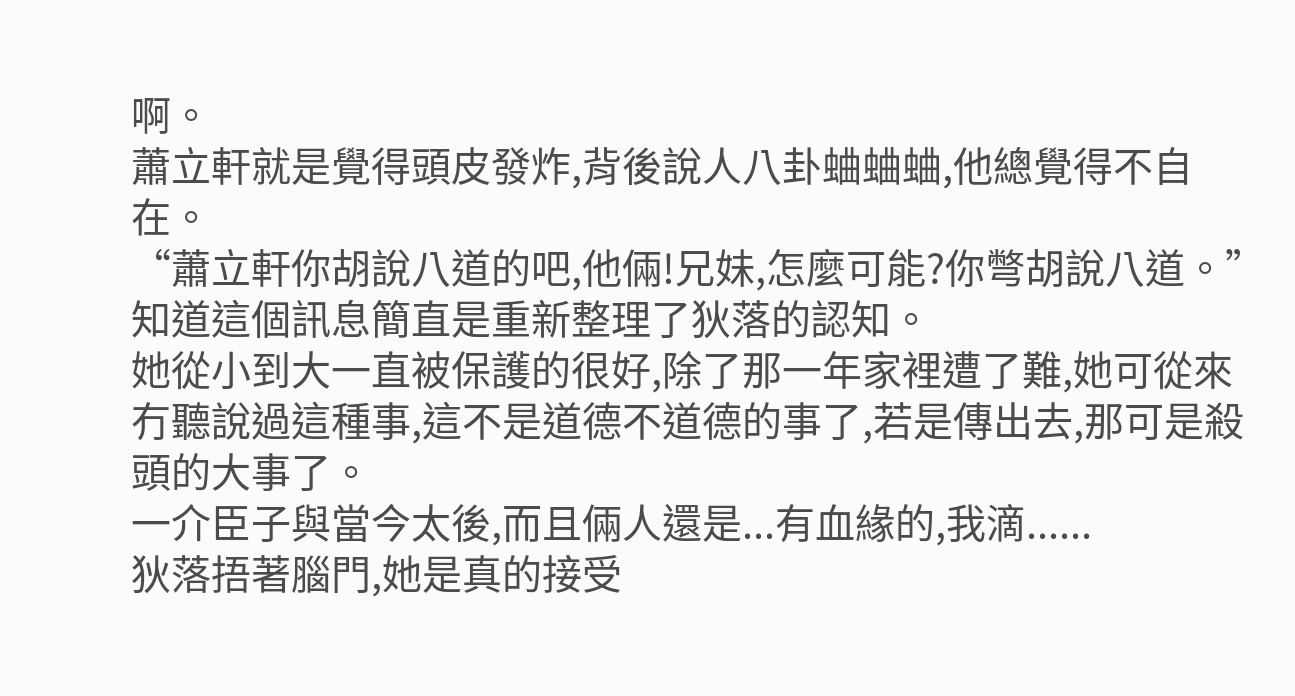啊。
蕭立軒就是覺得頭皮發炸,背後說人八卦蛐蛐蛐,他總覺得不自在。
“蕭立軒你胡說八道的吧,他倆!兄妹,怎麼可能?你彆胡說八道。”
知道這個訊息簡直是重新整理了狄落的認知。
她從小到大一直被保護的很好,除了那一年家裡遭了難,她可從來冇聽說過這種事,這不是道德不道德的事了,若是傳出去,那可是殺頭的大事了。
一介臣子與當今太後,而且倆人還是...有血緣的,我滴......
狄落捂著腦門,她是真的接受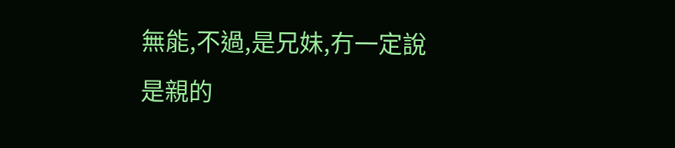無能,不過,是兄妹,冇一定說是親的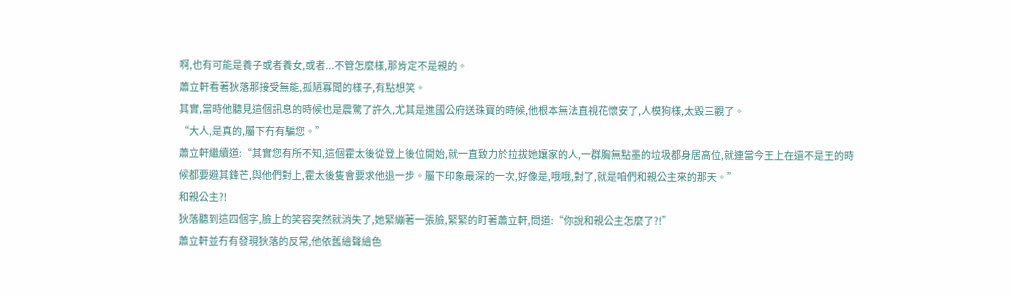啊,也有可能是養子或者養女,或者...不管怎麼樣,那肯定不是親的。
蕭立軒看著狄落那接受無能,孤陋寡聞的樣子,有點想笑。
其實,當時他聽見這個訊息的時候也是震驚了許久,尤其是進國公府送珠寶的時候,他根本無法直視花懷安了,人模狗樣,太毀三觀了。
“大人,是真的,屬下冇有騙您。”
蕭立軒繼續道:“其實您有所不知,這個霍太後從登上後位開始,就一直致力於拉拔她孃家的人,一群胸無點墨的垃圾都身居高位,就連當今王上在還不是王的時候都要避其鋒芒,與他們對上,霍太後隻會要求他退一步。屬下印象最深的一次,好像是,哦哦,對了,就是咱們和親公主來的那天。”
和親公主?!
狄落聽到這四個字,臉上的笑容突然就消失了,她緊繃著一張臉,緊緊的盯著蕭立軒,問道:“你說和親公主怎麼了?!”
蕭立軒並冇有發現狄落的反常,他依舊繪聲繪色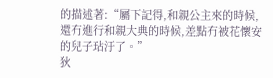的描述著:“屬下記得,和親公主來的時候,還冇進行和親大典的時候,差點冇被花懷安的兒子玷汙了。”
狄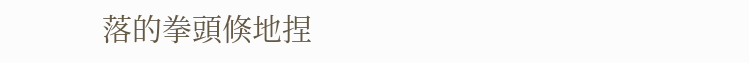落的拳頭倏地捏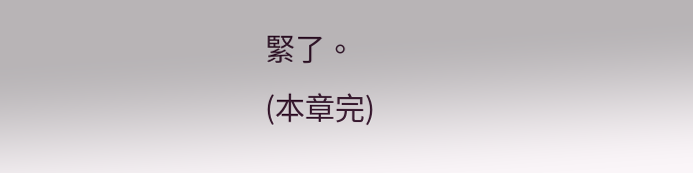緊了。
(本章完)